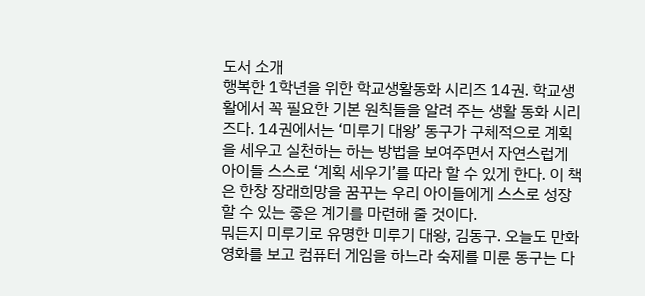도서 소개
행복한 1학년을 위한 학교생활동화 시리즈 14권. 학교생활에서 꼭 필요한 기본 원칙들을 알려 주는 생활 동화 시리즈다. 14권에서는 ‘미루기 대왕’ 동구가 구체적으로 계획을 세우고 실천하는 하는 방법을 보여주면서 자연스럽게 아이들 스스로 ‘계획 세우기’를 따라 할 수 있게 한다. 이 책은 한창 장래희망을 꿈꾸는 우리 아이들에게 스스로 성장할 수 있는 좋은 계기를 마련해 줄 것이다.
뭐든지 미루기로 유명한 미루기 대왕, 김동구. 오늘도 만화영화를 보고 컴퓨터 게임을 하느라 숙제를 미룬 동구는 다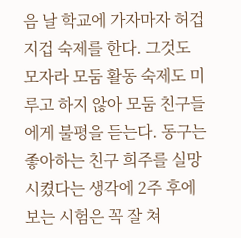음 날 학교에 가자마자 허겁지겁 숙제를 한다. 그것도 모자라 모둠 활동 숙제도 미루고 하지 않아 모둠 친구들에게 불평을 듣는다. 동구는 좋아하는 친구 희주를 실망시켰다는 생각에 2주 후에 보는 시험은 꼭 잘 쳐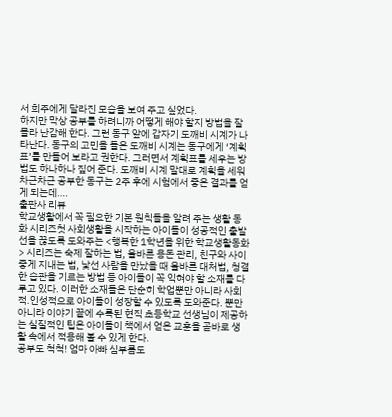서 희주에게 달라진 모습을 보여 주고 싶었다.
하지만 막상 공부를 하려니까 어떻게 해야 할지 방법을 잘 몰라 난감해 한다. 그런 동구 앞에 갑자기 도깨비 시계가 나타난다. 동구의 고민을 들은 도깨비 시계는 동구에게 ‘계획표’를 만들어 보라고 권한다. 그러면서 계획표를 세우는 방법도 하나하나 짚어 준다. 도깨비 시계 말대로 계획을 세워 차근차근 공부한 동구는 2주 후에 시험에서 좋은 결과를 얻게 되는데….
출판사 리뷰
학교생활에서 꼭 필요한 기본 원칙들을 알려 주는 생활 동화 시리즈첫 사회생활을 시작하는 아이들이 성공적인 출발선을 끊도록 도와주는 <행복한 1학년을 위한 학교생활동화> 시리즈는 숙제 잘하는 법, 올바른 용돈 관리, 친구와 사이좋게 지내는 법, 낯선 사람을 만났을 때 올바른 대처법, 청결한 습관을 기르는 방법 등 아이들이 꼭 익혀야 할 소재를 다루고 있다. 이러한 소재들은 단순히 학업뿐만 아니라 사회적.인성적으로 아이들이 성장할 수 있도록 도와준다. 뿐만 아니라 이야기 끝에 수록된 현직 초등학교 선생님이 제공하는 실질적인 팁은 아이들이 책에서 얻은 교훈을 곧바로 생활 속에서 적용해 볼 수 있게 한다.
공부도 척척! 엄마 아빠 심부름도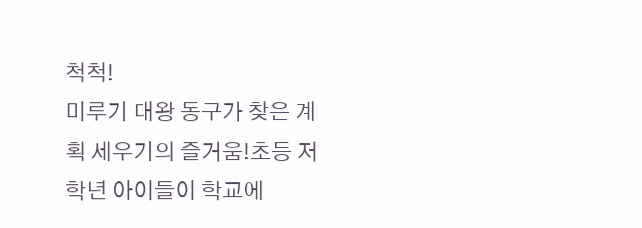척척!
미루기 대왕 동구가 찾은 계획 세우기의 즐거움!초등 저학년 아이들이 학교에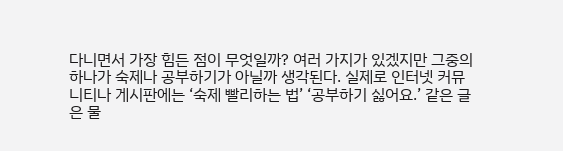다니면서 가장 힘든 점이 무엇일까? 여러 가지가 있겠지만 그중의 하나가 숙제나 공부하기가 아닐까 생각된다. 실제로 인터넷 커뮤니티나 게시판에는 ‘숙제 빨리하는 법’ ‘공부하기 싫어요.’ 같은 글은 물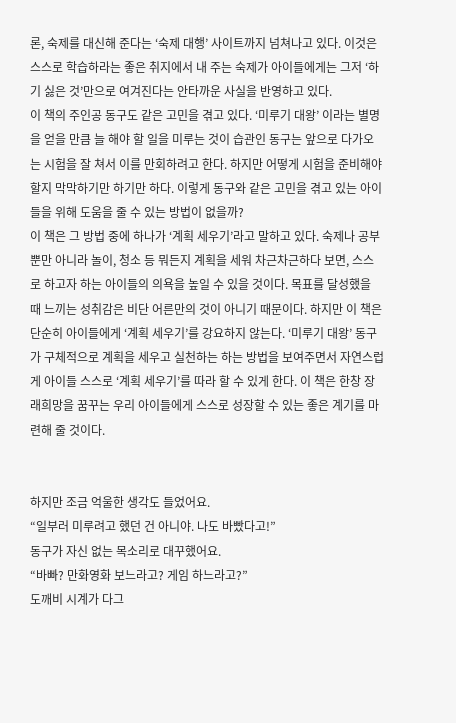론, 숙제를 대신해 준다는 ‘숙제 대행’ 사이트까지 넘쳐나고 있다. 이것은 스스로 학습하라는 좋은 취지에서 내 주는 숙제가 아이들에게는 그저 ‘하기 싫은 것’만으로 여겨진다는 안타까운 사실을 반영하고 있다.
이 책의 주인공 동구도 같은 고민을 겪고 있다. ‘미루기 대왕’ 이라는 별명을 얻을 만큼 늘 해야 할 일을 미루는 것이 습관인 동구는 앞으로 다가오는 시험을 잘 쳐서 이를 만회하려고 한다. 하지만 어떻게 시험을 준비해야 할지 막막하기만 하기만 하다. 이렇게 동구와 같은 고민을 겪고 있는 아이들을 위해 도움을 줄 수 있는 방법이 없을까?
이 책은 그 방법 중에 하나가 ‘계획 세우기’라고 말하고 있다. 숙제나 공부뿐만 아니라 놀이, 청소 등 뭐든지 계획을 세워 차근차근하다 보면, 스스로 하고자 하는 아이들의 의욕을 높일 수 있을 것이다. 목표를 달성했을 때 느끼는 성취감은 비단 어른만의 것이 아니기 때문이다. 하지만 이 책은 단순히 아이들에게 ‘계획 세우기’를 강요하지 않는다. ‘미루기 대왕’ 동구가 구체적으로 계획을 세우고 실천하는 하는 방법을 보여주면서 자연스럽게 아이들 스스로 ‘계획 세우기’를 따라 할 수 있게 한다. 이 책은 한창 장래희망을 꿈꾸는 우리 아이들에게 스스로 성장할 수 있는 좋은 계기를 마련해 줄 것이다.


하지만 조금 억울한 생각도 들었어요.
“일부러 미루려고 했던 건 아니야. 나도 바빴다고!”
동구가 자신 없는 목소리로 대꾸했어요.
“바빠? 만화영화 보느라고? 게임 하느라고?”
도깨비 시계가 다그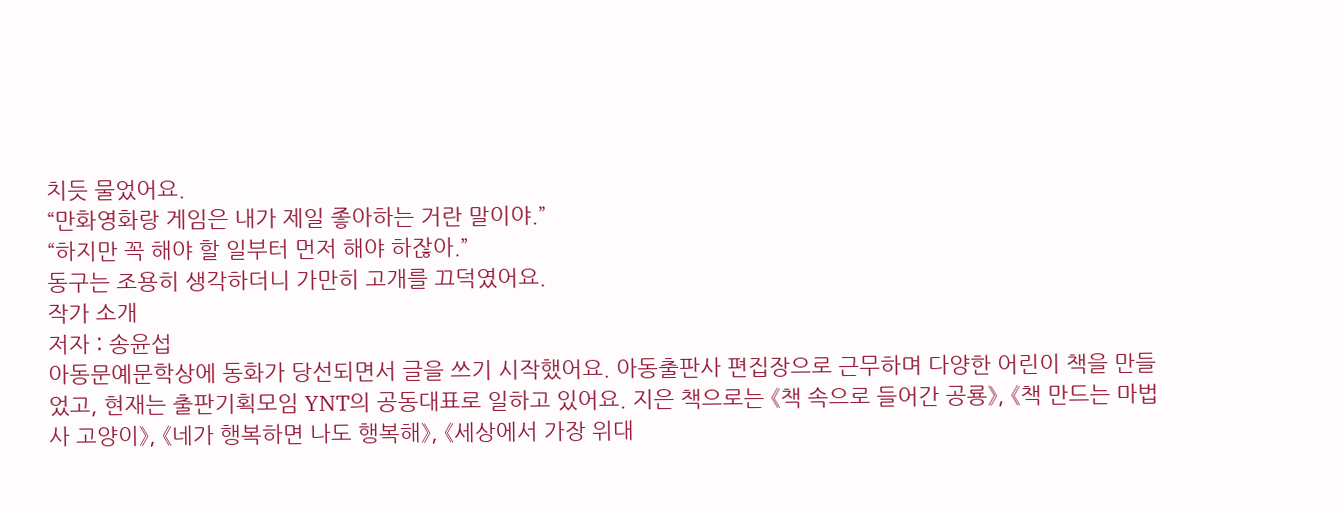치듯 물었어요.
“만화영화랑 게임은 내가 제일 좋아하는 거란 말이야.”
“하지만 꼭 해야 할 일부터 먼저 해야 하잖아.”
동구는 조용히 생각하더니 가만히 고개를 끄덕였어요.
작가 소개
저자 : 송윤섭
아동문예문학상에 동화가 당선되면서 글을 쓰기 시작했어요. 아동출판사 편집장으로 근무하며 다양한 어린이 책을 만들었고, 현재는 출판기획모임 YNT의 공동대표로 일하고 있어요. 지은 책으로는 《책 속으로 들어간 공룡》, 《책 만드는 마법사 고양이》, 《네가 행복하면 나도 행복해》, 《세상에서 가장 위대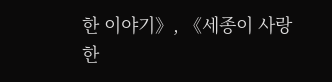한 이야기》, 《세종이 사랑한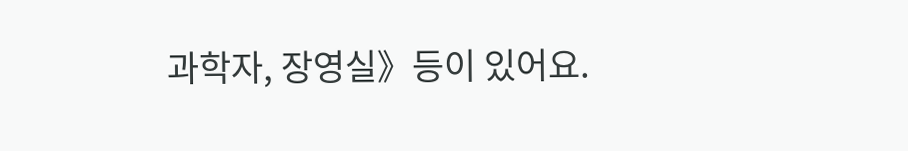과학자, 장영실》등이 있어요.